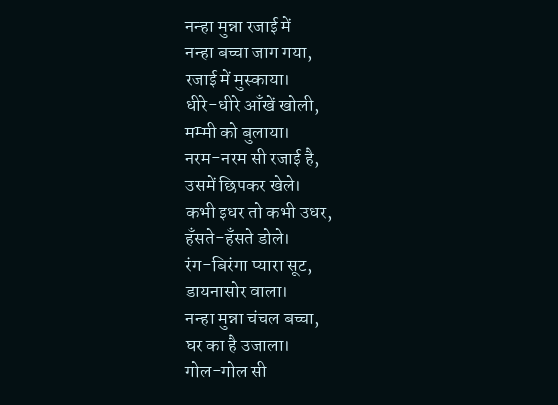नन्हा मुन्ना रजाई में
नन्हा बच्चा जाग गया,
रजाई में मुस्काया।
धीरे-धीरे आँखें खोली,
मम्मी को बुलाया।
नरम-नरम सी रजाई है,
उसमें छिपकर खेले।
कभी इधर तो कभी उधर,
हँसते-हँसते डोले।
रंग-बिरंगा प्यारा सूट,
डायनासोर वाला।
नन्हा मुन्ना चंचल बच्चा,
घर का है उजाला।
गोल-गोल सी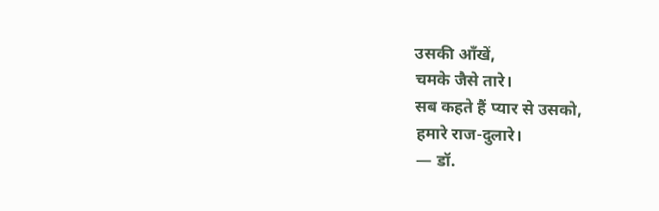उसकी आँखें,
चमके जैसे तारे।
सब कहते हैं प्यार से उसको,
हमारे राज-दुलारे।
— डॉ.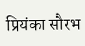प्रियंका सौरभ